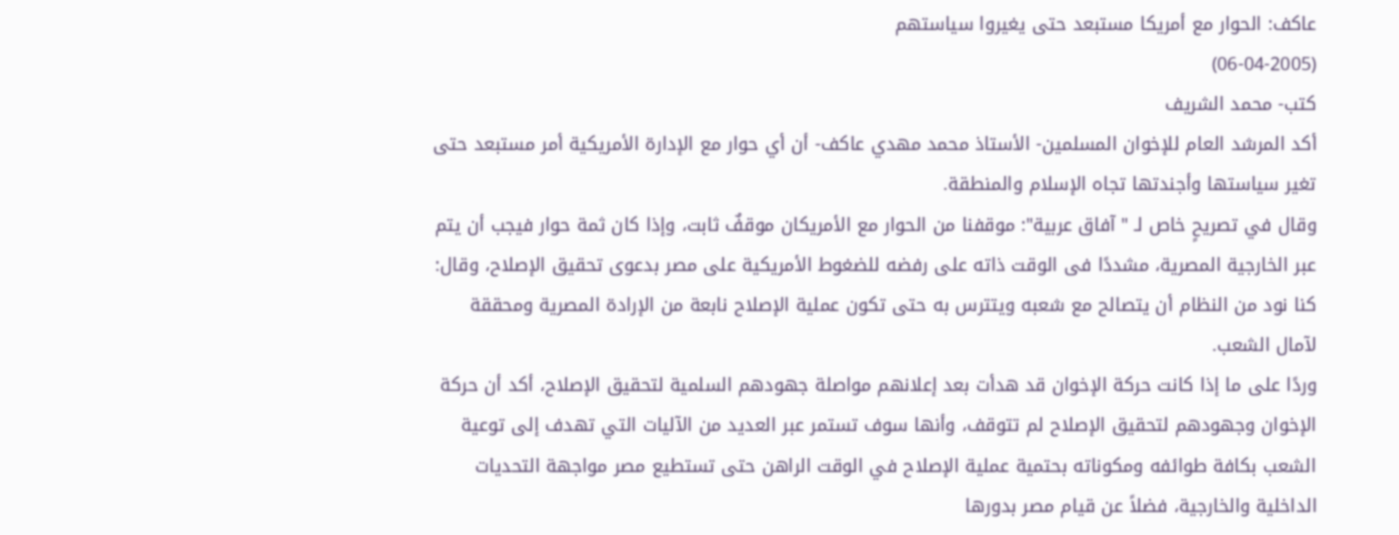عاكف: الحوار مع أمريكا مستبعد حتى يغيروا سياستهم
(06-04-2005)
كتب- محمد الشريف
أكد المرشد العام للإخوان المسلمين- الأستاذ محمد مهدي عاكف- أن أي حوار مع الإدارة الأمريكية أمر مستبعد حتى تغير سياستها وأجندتها تجاه الإسلام والمنطقة.
وقال في تصريحٍ خاص لـ "آفاق عربية": موقفنا من الحوار مع الأمريكان موقفٌ ثابت، وإذا كان ثمة حوار فيجب أن يتم عبر الخارجية المصرية، مشددًا فى الوقت ذاته على رفضه للضغوط الأمريكية على مصر بدعوى تحقيق الإصلاح، وقال: كنا نود من النظام أن يتصالح مع شعبه ويتترس به حتى تكون عملية الإصلاح نابعة من الإرادة المصرية ومحققة لآمال الشعب.
وردًا على ما إذا كانت حركة الإخوان قد هدأت بعد إعلانهم مواصلة جهودهم السلمية لتحقيق الإصلاح، أكد أن حركة الإخوان وجهودهم لتحقيق الإصلاح لم تتوقف، وأنها سوف تستمر عبر العديد من الآليات التي تهدف إلى توعية الشعب بكافة طوائفه ومكوناته بحتمية عملية الإصلاح في الوقت الراهن حتى تستطيع مصر مواجهة التحديات الداخلية والخارجية، فضلاً عن قيام مصر بدورها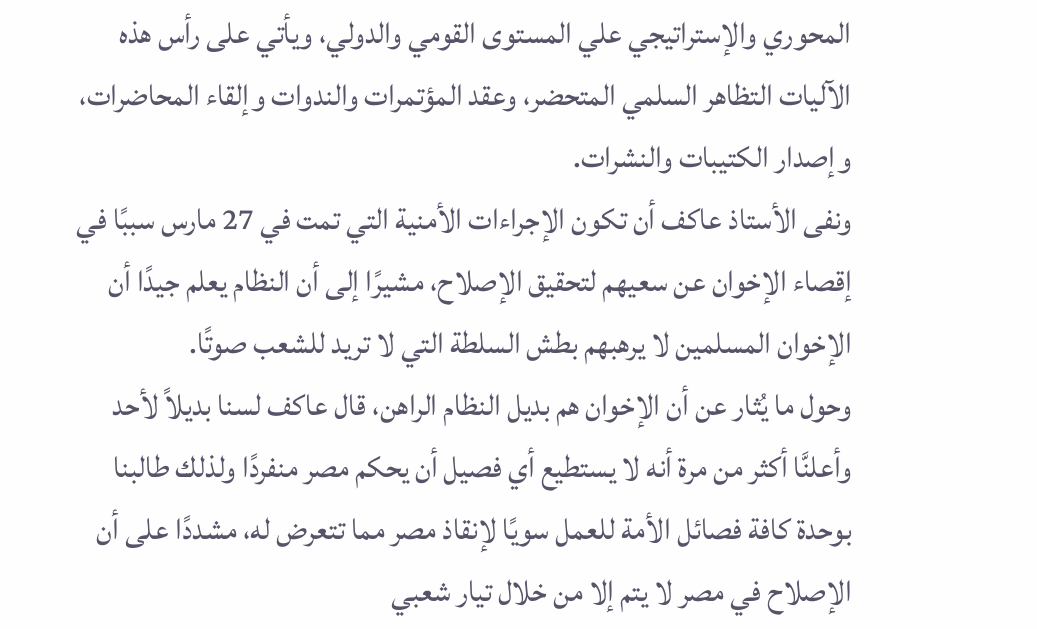المحوري والإستراتيجي علي المستوى القومي والدولي، ويأتي على رأس هذه الآليات التظاهر السلمي المتحضر، وعقد المؤتمرات والندوات وإلقاء المحاضرات، وإصدار الكتيبات والنشرات.
ونفى الأستاذ عاكف أن تكون الإجراءات الأمنية التي تمت في 27 مارس سببًا في إقصاء الإخوان عن سعيهم لتحقيق الإصلاح، مشيرًا إلى أن النظام يعلم جيدًا أن الإخوان المسلمين لا يرهبهم بطش السلطة التي لا تريد للشعب صوتًا.
وحول ما يُثار عن أن الإخوان هم بديل النظام الراهن، قال عاكف لسنا بديلاً لأحد وأعلنَّا أكثر من مرة أنه لا يستطيع أي فصيل أن يحكم مصر منفردًا ولذلك طالبنا بوحدة كافة فصائل الأمة للعمل سويًا لإنقاذ مصر مما تتعرض له، مشددًا على أن الإصلاح في مصر لا يتم إلا من خلال تيار شعبي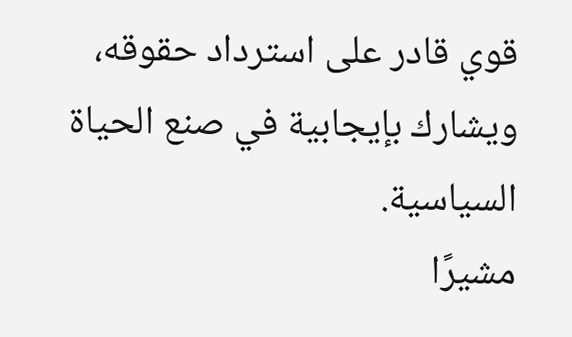قوي قادر على استرداد حقوقه، ويشارك بإيجابية في صنع الحياة السياسية.
مشيرًا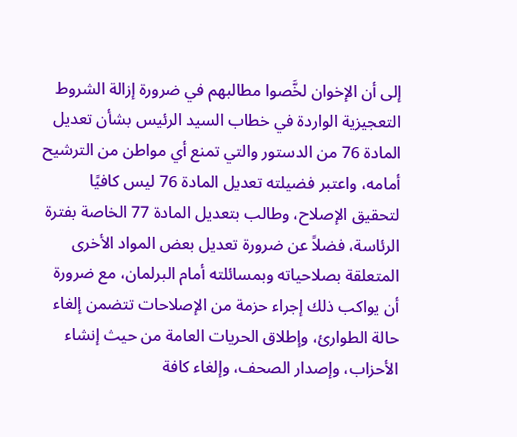إلى أن الإخوان لخَّصوا مطالبهم في ضرورة إزالة الشروط التعجيزية الواردة في خطاب السيد الرئيس بشأن تعديل المادة 76 من الدستور والتي تمنع أي مواطن من الترشيح أمامه، واعتبر فضيلته تعديل المادة 76 ليس كافيًا لتحقيق الإصلاح، وطالب بتعديل المادة 77 الخاصة بفترة الرئاسة، فضلاً عن ضرورة تعديل بعض المواد الأخرى المتعلقة بصلاحياته وبمسائلته أمام البرلمان، مع ضرورة أن يواكب ذلك إجراء حزمة من الإصلاحات تتضمن إلغاء حالة الطوارئ، وإطلاق الحريات العامة من حيث إنشاء الأحزاب، وإصدار الصحف، وإلغاء كافة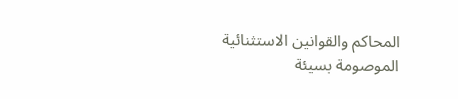المحاكم والقوانين الاستثنائية الموصومة بسيئة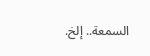السمعة.. إلخ.